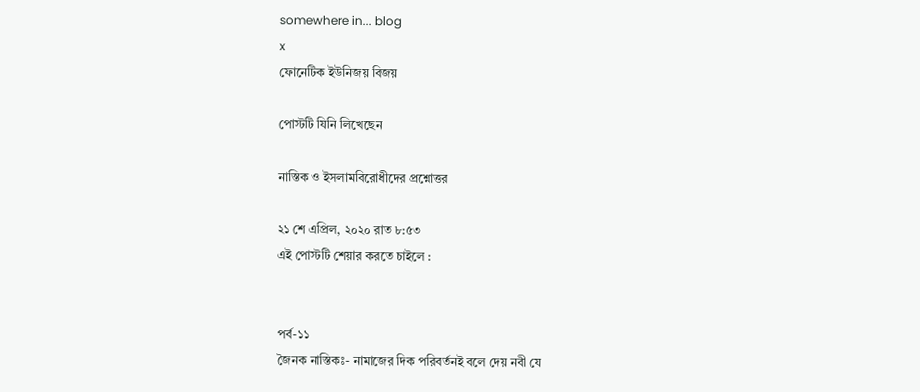somewhere in... blog
x
ফোনেটিক ইউনিজয় বিজয়

পোস্টটি যিনি লিখেছেন

নাস্তিক ও ইসলামবিরোধীদের প্রশ্নোত্তর

২১ শে এপ্রিল, ২০২০ রাত ৮:৫৩
এই পোস্টটি শেয়ার করতে চাইলে :


পর্ব-১১
জৈনক নাস্তিকঃ- নামাজের দিক পরিবর্তনই বলে দেয় নবী যে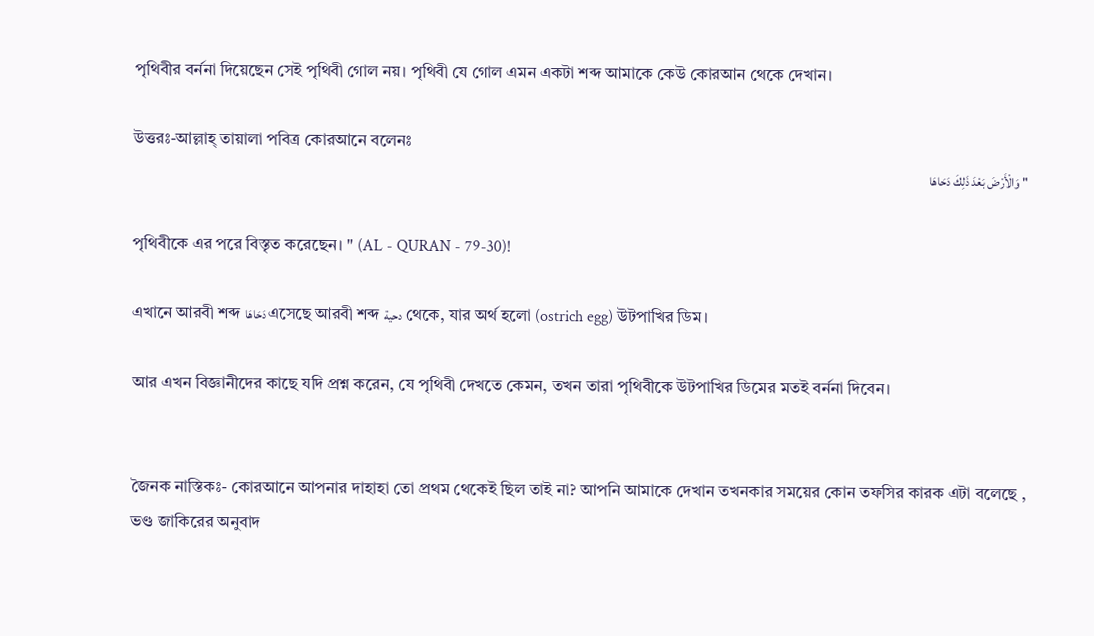পৃথিবীর বর্ননা দিয়েছেন সেই পৃথিবী গোল নয়। পৃথিবী যে গোল এমন একটা শব্দ আমাকে কেউ কোরআন থেকে দেখান।

উত্তরঃ-আল্লাহ্‌ তায়ালা পবিত্র কোরআনে বলেনঃ
" وَالْأَرْضَ بَعْدَ ذَلِكَ دَحَاهَا

পৃথিবীকে এর পরে বিস্তৃত করেছেন। " (AL - QURAN - 79-30)!

এখানে আরবী শব্দ دَحَاهَا এসেছে আরবী শব্দ دحية থেকে, যার অর্থ হলো (ostrich egg) উটপাখির ডিম।

আর এখন বিজ্ঞানীদের কাছে যদি প্রশ্ন করেন, যে পৃথিবী দেখতে কেমন, তখন তারা পৃথিবীকে উটপাখির ডিমের মতই বর্ননা দিবেন।


জৈনক নাস্তিকঃ- কোরআনে আপনার দাহাহা তো প্রথম থেকেই ছিল তাই না? আপনি আমাকে দেখান তখনকার সময়ের কোন তফসির কারক এটা বলেছে , ভণ্ড জাকিরের অনুবাদ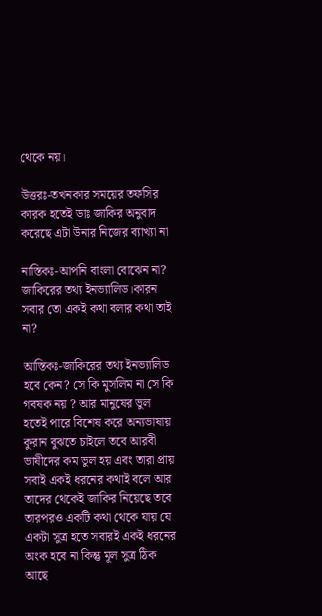থেকে নয়।

উত্তরঃ-তখনকার সময়ের তফসির কারক হতেই ডাঃ জাকির অনুবাদ করেছে এটা উনার নিজের ব্যাখ্যা না

নাস্তিকঃ-আপনি বাংলা বোঝেন না? জাকিরের তথ্য ইনভ্যালিড।কারন সবার তো একই কথা বলার কথা তাই না?

আস্তিকঃ-জাকিরের তথ্য ইনভ্যালিড হবে কেন? সে কি মুসলিম না সে কি গবষক নয় ? আর মানুষের ভুল হতেই পারে বিশেষ করে অন্যভাষায় কুরান বুঝতে চাইলে তবে আরবী ভাষীদের কম ভুল হয় এবং তারা প্রায় সবাই একই ধরনের কথাই বলে আর তাদের থেকেই জাকির নিয়েছে তবে তারপরও একটি কথা থেকে যায় যে একটা সুত্র হতে সবারই একই ধরনের অংক হবে না কিন্তু মূল সুত্র ঠিক আছে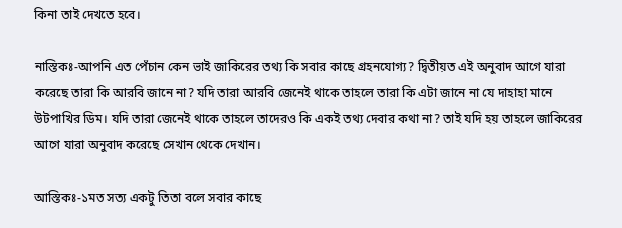কিনা তাই দেখতে হবে।

নাস্তিকঃ-আপনি এত পেঁচান কেন ভাই জাকিরের তথ্য কি সবার কাছে গ্রহনযোগ্য? দ্বিতীয়ত এই অনুবাদ আগে যারা করেছে তারা কি আরবি জানে না? যদি তারা আরবি জেনেই থাকে তাহলে তারা কি এটা জানে না যে দাহাহা মানে উটপাখির ডিম। যদি তারা জেনেই থাকে তাহলে তাদেরও কি একই তথ্য দেবার কথা না? তাই যদি হয় তাহলে জাকিরের আগে যারা অনুবাদ করেছে সেখান থেকে দেখান।

আস্তিকঃ-১মত সত্য একটু তিতা বলে সবার কাছে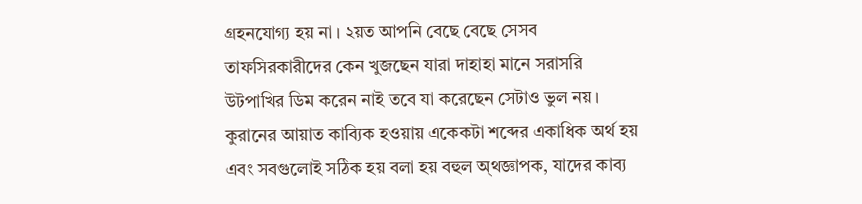গ্রহনযোগ্য হয় না । ২য়ত আপনি বেছে বেছে সেসব তাফসিরকারীদের কেন খুজছেন যারা দাহাহা মানে সরাসরি উটপাখির ডিম করেন নাই তবে যা করেছেন সেটাও ভুল নয়। কুরানের আয়াত কাব্যিক হওয়ায় একেকটা শব্দের একাধিক অর্থ হয় এবং সবগুলোই সঠিক হয় বলা হয় বহুল অ্থজ্ঞাপক, যাদের কাব্য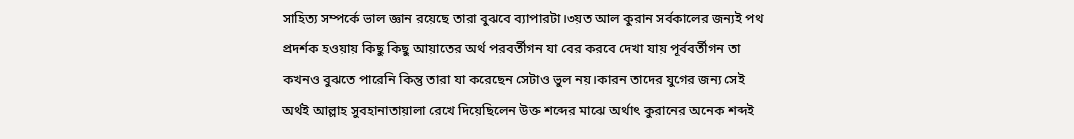সাহিত্য সম্পর্কে ভাল জ্ঞান রয়েছে তারা বুঝবে ব্যাপারটা।৩য়ত আল কুরান সর্বকালের জন্যই পথ প্রদর্শক হওয়ায় কিছু কিছু আয়াতের অর্থ পরবর্তীগন যা বের করবে দেখা যায় পূর্ববর্তীগন তা কখনও বুঝতে পারেনি কিন্তু তারা যা করেছেন সেটাও ভুল নয়।কারন তাদের যুগের জন্য সেই অর্থই আল্লাহ সুবহানাতায়ালা রেখে দিয়েছিলেন উক্ত শব্দের মাঝে অর্থাৎ কুরানের অনেক শব্দই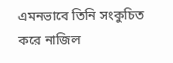এমনভাবে তিনি সংকুচিত করে নাজিল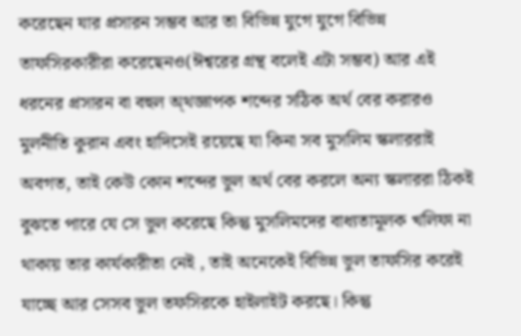করেছেন যার প্রসারন সম্ভব আর তা বিভিন্ন যুগে যুগে বিভিন্ন তাফসিরকারীরা করেছেনও(ঈশ্বরের গ্রন্থ বলেই এটা সম্ভব) আর এই ধরনের প্রসারন বা বহুল অ্থজ্ঞাপক শব্দের সঠিক অর্থ বের করারও মুলনীতি কুরান এবং হাদিসেই রয়েছে যা কিনা সব মুসলিম স্কলাররাই অবগত, তাই কেউ কোন শব্দের ভুল অর্থ বের করলে অন্য স্কলাররা ঠিকই বুঝতে পারে যে সে ভুল করেছে কিন্তু মুসলিমদের বাধ্যতামূলক খলিফা না থাকায় তার কার্যকারীতা নেই , তাই অনেকেই বিভিন্ন ভুল তাফসির করেই যাচ্ছে আর সেসব ভুল তফসিরকে হাইলাইট করছে। কিন্তু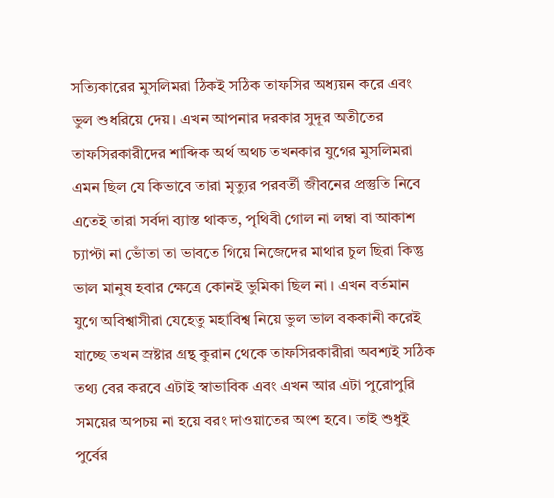সত্যিকারের মুসলিমরা ঠিকই সঠিক তাফসির অধ্যয়ন করে এবং ভুল শুধরিয়ে দেয়। এখন আপনার দরকার সুদূর অতীতের তাফসিরকারীদের শাব্দিক অর্থ অথচ তখনকার যুগের মুসলিমরা এমন ছিল যে কিভাবে তারা মৃত্যুর পরবর্তী জীবনের প্রস্তুতি নিবে এতেই তারা সর্বদা ব্যাস্ত থাকত, পৃথিবী গোল না লম্বা বা আকাশ চ্যাপ্টা না ভোঁতা তা ভাবতে গিয়ে নিজেদের মাথার চুল ছিরা কিন্তু ভাল মানুষ হবার ক্ষেত্রে কোনই ভুমিকা ছিল না । এখন বর্তমান যুগে অবিশ্বাসীরা যেহেতু মহাবিশ্ব নিয়ে ভুল ভাল বককানী করেই যাচ্ছে তখন স্রষ্টার গ্রন্থ কুরান থেকে তাফসিরকারীরা অবশ্যই সঠিক তথ্য বের করবে এটাই স্বাভাবিক এবং এখন আর এটা পুরোপুরি সময়ের অপচয় না হয়ে বরং দাওয়াতের অংশ হবে। তাই শুধুই পুর্বের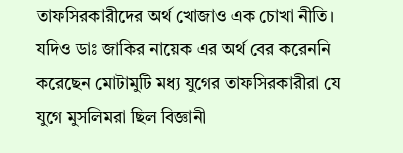তাফসিরকারীদের অর্থ খোজাও এক চোখা নীতি। যদিও ডাঃ জাকির নায়েক এর অর্থ বের করেননি করেছেন মোটামুটি মধ্য যুগের তাফসিরকারীরা যে যুগে মুসলিমরা ছিল বিজ্ঞানী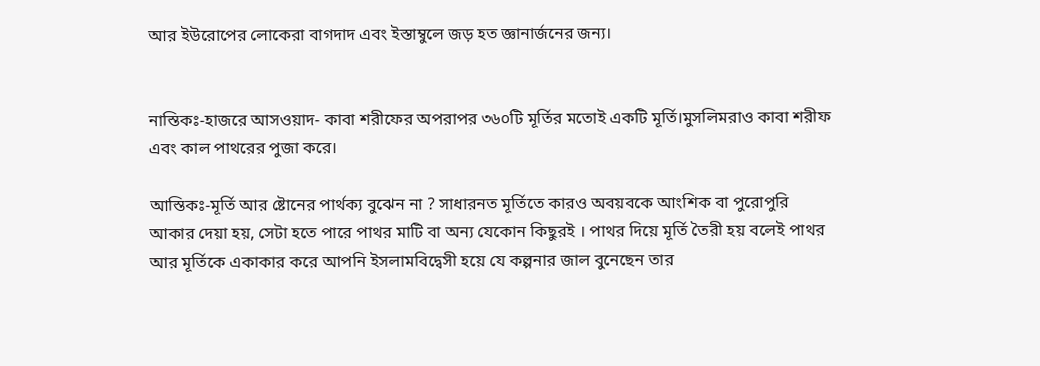আর ইউরোপের লোকেরা বাগদাদ এবং ইস্তাম্বুলে জড় হত জ্ঞানার্জনের জন্য।


নাস্তিকঃ-হাজরে আসওয়াদ- কাবা শরীফের অপরাপর ৩৬০টি মূর্তির মতোই একটি মূর্তি।মুসলিমরাও কাবা শরীফ এবং কাল পাথরের পুজা করে।

আস্তিকঃ-মূর্তি আর ষ্টোনের পার্থক্য বুঝেন না ? সাধারনত মূর্তিতে কারও অবয়বকে আংশিক বা পুরোপুরি আকার দেয়া হয়, সেটা হতে পারে পাথর মাটি বা অন্য যেকোন কিছুরই । পাথর দিয়ে মূর্তি তৈরী হয় বলেই পাথর আর মূর্তিকে একাকার করে আপনি ইসলামবিদ্বেসী হয়ে যে কল্পনার জাল বুনেছেন তার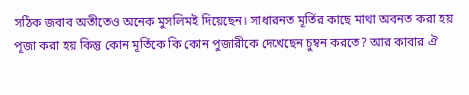সঠিক জবাব অতীতেও অনেক মুসলিমই দিয়েছেন। সাধারনত মূর্তির কাছে মাথা অবনত করা হয় পূজা করা হয় কিন্তু কোন মূর্তিকে কি কোন পুজারীকে দেখেছেন চুম্বন করতে? আর কাবার ঐ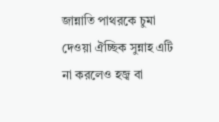জান্নাতি পাথরকে চুমা দেওয়া ঐচ্ছিক সুন্নাহ এটি না করলেও হজ্ব বা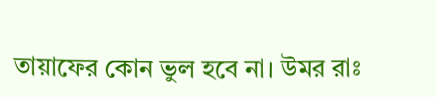তায়াফের কোন ভুল হবে না। উমর রাঃ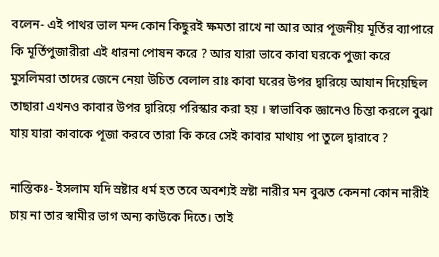বলেন- এই পাথর ভাল মন্দ কোন কিছুরই ক্ষমতা রাখে না আর আর পূজনীয় মূর্তির ব্যাপারে কি মূর্তিপুজারীরা এই ধারনা পোষন করে ? আর যারা ভাবে কাবা ঘরকে পুজা করে মুসলিমরা তাদের জেনে নেয়া উচিত বেলাল রাঃ কাবা ঘরের উপর দ্বারিয়ে আযান দিয়েছিল তাছারা এখনও কাবার উপর দ্বারিয়ে পরিস্কার করা হয় । স্বাভাবিক জ্ঞানেও চিন্তা করলে বুঝা যায় যারা কাবাকে পূজা করবে তারা কি করে সেই কাবার মাথায় পা তুলে দ্বারাবে ?

নাস্তিকঃ- ইসলাম যদি স্রষ্টার ধর্ম হত তবে অবশ্যই স্রষ্টা নারীর মন বুঝত কেননা কোন নারীই চায় না তার স্বামীর ভাগ অন্য কাউকে দিতে। তাই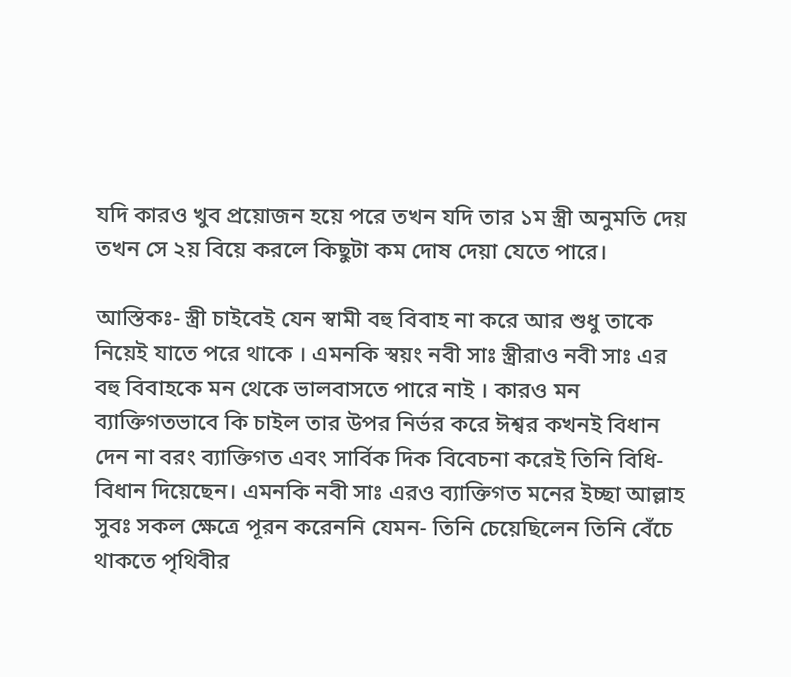যদি কারও খুব প্রয়োজন হয়ে পরে তখন যদি তার ১ম স্ত্রী অনুমতি দেয় তখন সে ২য় বিয়ে করলে কিছুটা কম দোষ দেয়া যেতে পারে।

আস্তিকঃ- স্ত্রী চাইবেই যেন স্বামী বহু বিবাহ না করে আর শুধু তাকে নিয়েই যাতে পরে থাকে । এমনকি স্বয়ং নবী সাঃ স্ত্রীরাও নবী সাঃ এর বহু বিবাহকে মন থেকে ভালবাসতে পারে নাই । কারও মন ব্যাক্তিগতভাবে কি চাইল তার উপর নির্ভর করে ঈশ্বর কখনই বিধান দেন না বরং ব্যাক্তিগত এবং সার্বিক দিক বিবেচনা করেই তিনি বিধি-বিধান দিয়েছেন। এমনকি নবী সাঃ এরও ব্যাক্তিগত মনের ইচ্ছা আল্লাহ সুবঃ সকল ক্ষেত্রে পূরন করেননি যেমন- তিনি চেয়েছিলেন তিনি বেঁচে থাকতে পৃথিবীর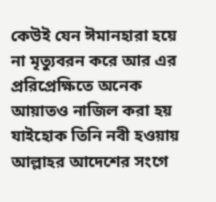কেউই যেন ঈমানহারা হয়ে না মৃত্যুবরন করে আর এর প্ররিপ্রেক্ষিতে অনেক আয়াতও নাজিল করা হয় যাইহোক তিনি নবী হওয়ায় আল্লাহর আদেশের সংগে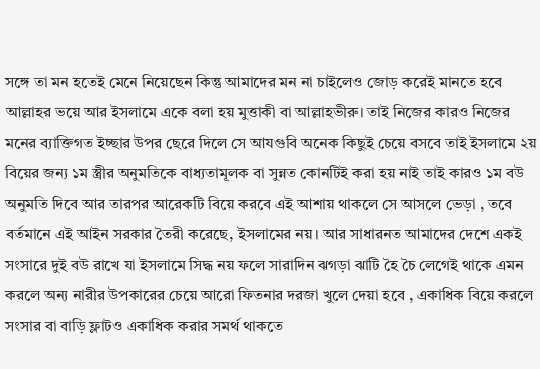সঙ্গে তা মন হতেই মেনে নিয়েছেন কিন্তু আমাদের মন না চাইলেও জোড় করেই মানতে হবে আল্লাহর ভয়ে আর ইসলামে একে বলা হয় মুত্তাকী বা আল্লাহভীরু। তাই নিজের কারও নিজের মনের ব্যাক্তিগত ইচ্ছার উপর ছেরে দিলে সে আযগুবি অনেক কিছুই চেয়ে বসবে তাই ইসলামে ২য় বিয়ের জন্য ১ম স্ত্রীর অনুমতিকে বাধ্যতামূলক বা সুন্নত কোনটিই করা হয় নাই তাই কারও ১ম বউ অনুমতি দিবে আর তারপর আরেকটি বিয়ে করবে এই আশায় থাকলে সে আসলে ভেড়া , তবে বর্তমানে এই আইন সরকার তৈরী করেছে, ইসলামের নয়। আর সাধারনত আমাদের দেশে একই সংসারে দুই বউ রাখে যা ইসলামে সিদ্ধ নয় ফলে সারাদিন ঝগড়া ঝাটি হৈ চৈ লেগেই থাকে এমন করলে অন্য নারীর উপকারের চেয়ে আরো ফিতনার দরজা খুলে দেয়া হবে , একাধিক বিয়ে করলে সংসার বা বাড়ি ফ্লাটও একাধিক করার সমর্থ থাকতে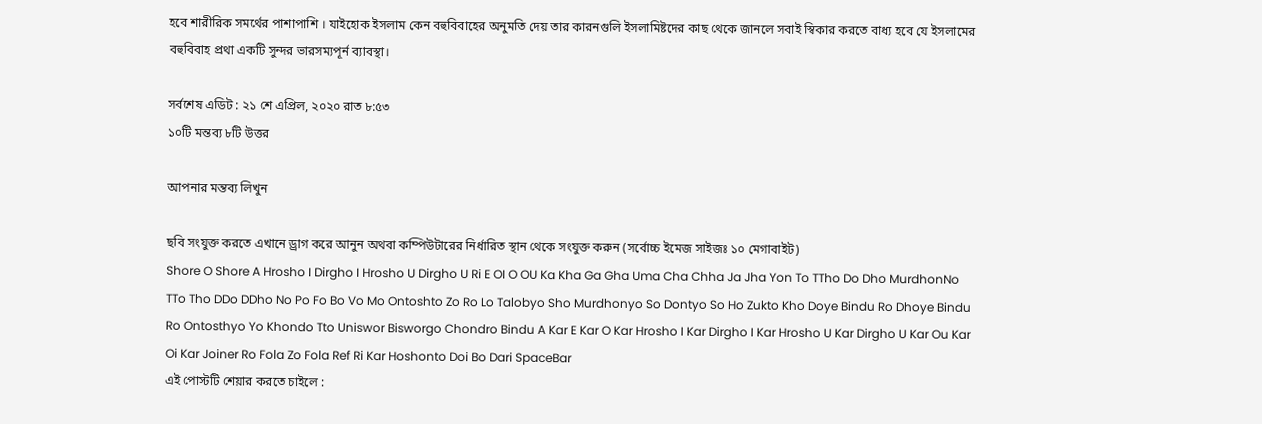হবে শারীরিক সমর্থের পাশাপাশি । যাইহোক ইসলাম কেন বহুবিবাহের অনুমতি দেয় তার কারনগুলি ইসলামিষ্টদের কাছ থেকে জানলে সবাই স্বিকার করতে বাধ্য হবে যে ইসলামের বহুবিবাহ প্রথা একটি সুন্দর ভারসম্যপূর্ন ব্যাবস্থা।

সর্বশেষ এডিট : ২১ শে এপ্রিল, ২০২০ রাত ৮:৫৩
১০টি মন্তব্য ৮টি উত্তর

আপনার মন্তব্য লিখুন

ছবি সংযুক্ত করতে এখানে ড্রাগ করে আনুন অথবা কম্পিউটারের নির্ধারিত স্থান থেকে সংযুক্ত করুন (সর্বোচ্চ ইমেজ সাইজঃ ১০ মেগাবাইট)
Shore O Shore A Hrosho I Dirgho I Hrosho U Dirgho U Ri E OI O OU Ka Kha Ga Gha Uma Cha Chha Ja Jha Yon To TTho Do Dho MurdhonNo TTo Tho DDo DDho No Po Fo Bo Vo Mo Ontoshto Zo Ro Lo Talobyo Sho Murdhonyo So Dontyo So Ho Zukto Kho Doye Bindu Ro Dhoye Bindu Ro Ontosthyo Yo Khondo Tto Uniswor Bisworgo Chondro Bindu A Kar E Kar O Kar Hrosho I Kar Dirgho I Kar Hrosho U Kar Dirgho U Kar Ou Kar Oi Kar Joiner Ro Fola Zo Fola Ref Ri Kar Hoshonto Doi Bo Dari SpaceBar
এই পোস্টটি শেয়ার করতে চাইলে :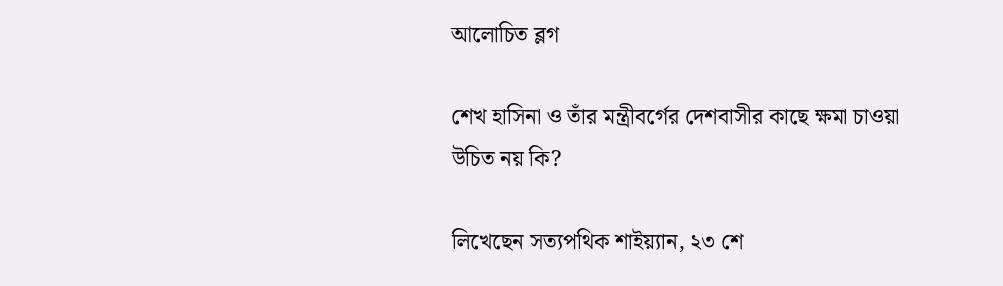আলোচিত ব্লগ

শেখ হাসিনা ও তাঁর মন্ত্রীবর্গের দেশবাসীর কাছে ক্ষমা চাওয়া উচিত নয় কি?

লিখেছেন সত্যপথিক শাইয়্যান, ২৩ শে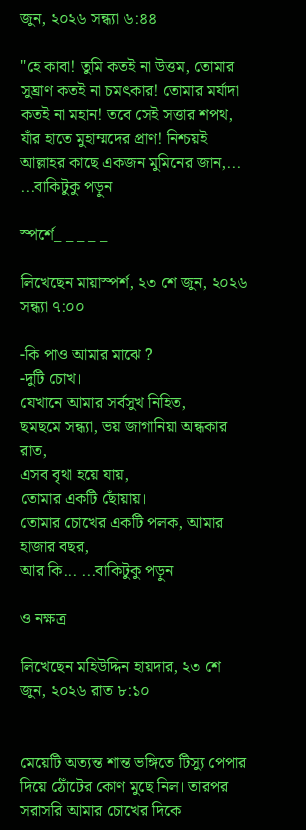জুন, ২০২৬ সন্ধ্যা ৬:৪৪

"হে কাবা! তুমি কতই না উত্তম, তোমার সুঘ্রাণ কতই না চমৎকার! তোমার মর্যাদা কতই না মহান! তবে সেই সত্তার শপথ, যাঁর হাতে মুহাম্মদের প্রাণ! নিশ্চয়ই আল্লাহর কাছে একজন মুমিনের জান,... ...বাকিটুকু পড়ুন

স্পর্শে_ _ _ _ _

লিখেছেন মায়াস্পর্শ, ২৩ শে জুন, ২০২৬ সন্ধ্যা ৭:০০

-কি পাও আমার মাঝে ?
-দুটি চোখ।
যেখানে আমার সর্বসুখ নিহিত,
ছমছমে সন্ধ্যা, ভয় জাগানিয়া অন্ধকার রাত,
এসব বৃথা হয়ে যায়,
তোমার একটি ছোঁয়ায়।
তোমার চোখের একটি পলক, আমার হাজার বছর,
আর কি... ...বাকিটুকু পড়ুন

ও নক্ষত্র

লিখেছেন মহিউদ্দিন হায়দার, ২৩ শে জুন, ২০২৬ রাত ৮:১০


মেয়েটি অত্যন্ত শান্ত ভঙ্গিতে টিস্যু পেপার দিয়ে ঠোঁটের কোণ মুছে নিল। তারপর সরাসরি আমার চোখের দিকে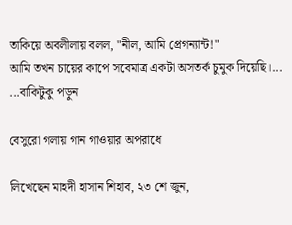তাকিয়ে অবলীলায় বলল, "নীল, আমি প্রেগন্যান্ট!"
আমি তখন চায়ের কাপে সবেমাত্র একটা অসতর্ক চুমুক দিয়েছি।... ...বাকিটুকু পড়ুন

বেসুরো গলায় গান গাওয়ার অপরাধে

লিখেছেন মাহদী হাসান শিহাব, ২৩ শে জুন,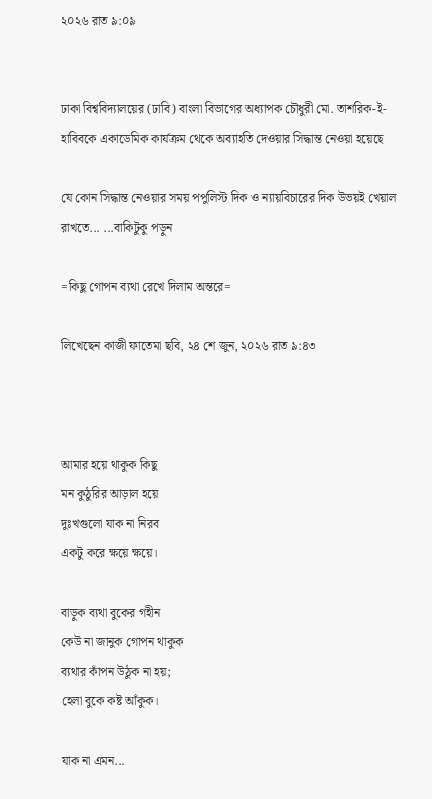২০২৬ রাত ৯:০৯


ঢাকা বিশ্ববিদ্যালয়ের (ঢাবি) বাংলা বিভাগের অধ্যাপক চৌধুরী মো. তাশরিক-ই-হাবিবকে একাডেমিক কার্যক্রম থেকে অব্যাহতি দেওয়ার সিদ্ধান্ত নেওয়া হয়েছে

যে কোন সিদ্ধান্ত নেওয়ার সময় পপুলিস্ট দিক ও ন্যায়বিচারের দিক উভয়ই খেয়াল রাখতে... ...বাকিটুকু পড়ুন

=কিছু গোপন ব্যথা রেখে দিলাম অন্তরে=

লিখেছেন কাজী ফাতেমা ছবি, ২৪ শে জুন, ২০২৬ রাত ৯:৪৩



আমার হয়ে থাকুক কিছু
মন কুঠুরির আড়াল হয়ে
দুঃখগুলো যাক না নিরব
একটু করে ক্ষয়ে ক্ষয়ে।

বাড়ুক ব্যথা বুকের গহীন
কেউ না জানুক গোপন থাকুক
ব্যথার কাঁপন উঠুক না হয়;
হেলা বুকে কষ্ট আঁকুক।

যাক না এমন...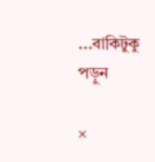...বাকিটুকু পড়ুন

×